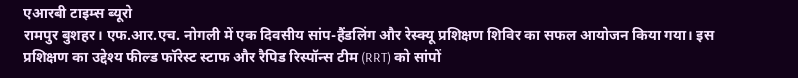एआरबी टाइम्स ब्यूरो
रामपुर बुशहर। एफ.आर.एच. नोगली में एक दिवसीय सांप-हैंडलिंग और रेस्क्यू प्रशिक्षण शिविर का सफल आयोजन किया गया। इस प्रशिक्षण का उद्देश्य फील्ड फॉरेस्ट स्टाफ और रैपिड रिस्पॉन्स टीम (RRT) को सांपों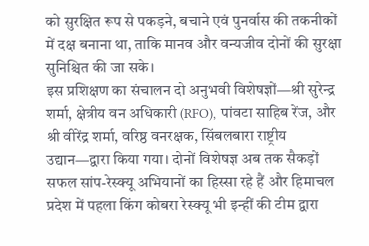को सुरक्षित रूप से पकड़ने, बचाने एवं पुनर्वास की तकनीकों में दक्ष बनाना था, ताकि मानव और वन्यजीव दोनों की सुरक्षा सुनिश्चित की जा सके।
इस प्रशिक्षण का संचालन दो अनुभवी विशेषज्ञों—श्री सुरेन्द्र शर्मा, क्षेत्रीय वन अधिकारी (RFO), पांवटा साहिब रेंज, और श्री वीरेंद्र शर्मा, वरिष्ठ वनरक्षक, सिंबलबारा राष्ट्रीय उद्यान—द्वारा किया गया। दोनों विशेषज्ञ अब तक सैकड़ों सफल सांप-रेस्क्यू अभियानों का हिस्सा रहे हैं और हिमाचल प्रदेश में पहला किंग कोबरा रेस्क्यू भी इन्हीं की टीम द्वारा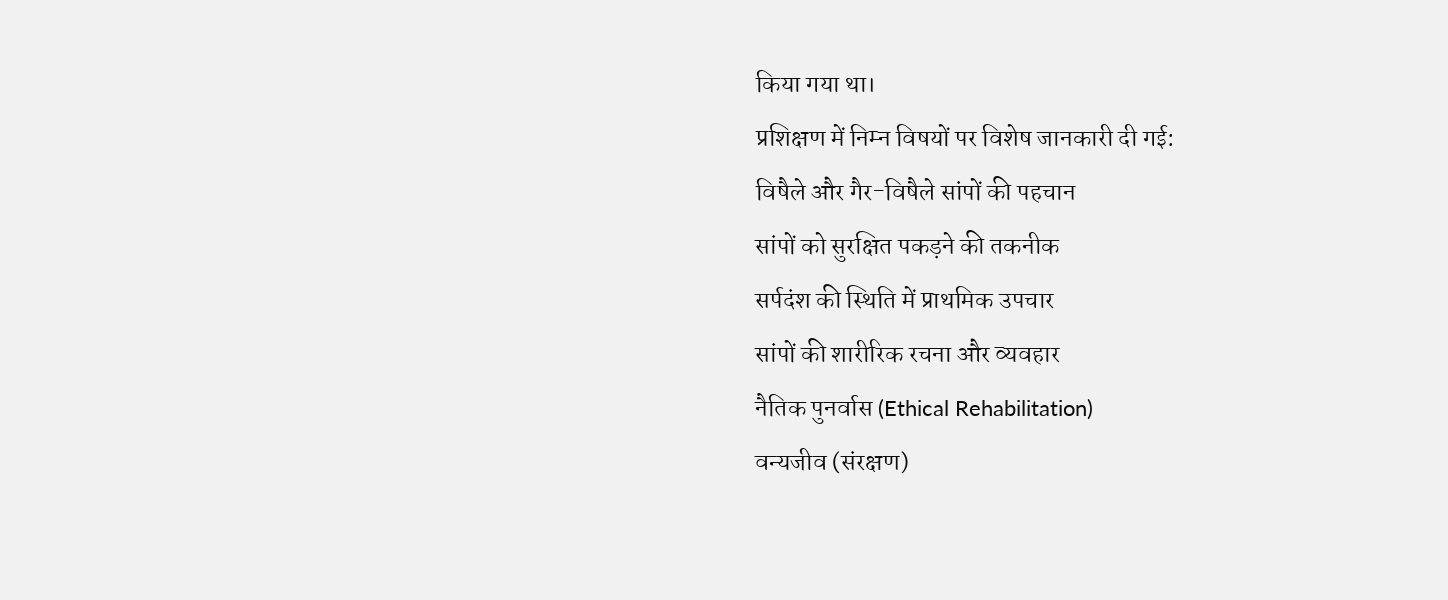किया गया था।
प्रशिक्षण में निम्न विषयों पर विशेष जानकारी दी गई:
विषैले और गैर-विषैले सांपों की पहचान
सांपों को सुरक्षित पकड़ने की तकनीक
सर्पदंश की स्थिति में प्राथमिक उपचार
सांपों की शारीरिक रचना और व्यवहार
नैतिक पुनर्वास (Ethical Rehabilitation)
वन्यजीव (संरक्षण)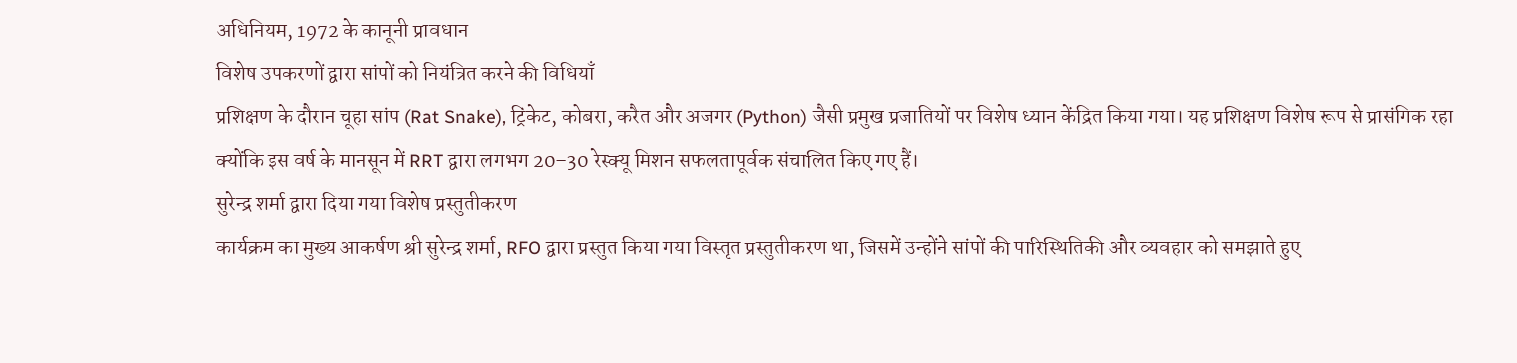अधिनियम, 1972 के कानूनी प्रावधान
विशेष उपकरणों द्वारा सांपों को नियंत्रित करने की विधियाँ
प्रशिक्षण के दौरान चूहा सांप (Rat Snake), ट्रिंकेट, कोबरा, करैत और अजगर (Python) जैसी प्रमुख प्रजातियों पर विशेष ध्यान केंद्रित किया गया। यह प्रशिक्षण विशेष रूप से प्रासंगिक रहा क्योंकि इस वर्ष के मानसून में RRT द्वारा लगभग 20–30 रेस्क्यू मिशन सफलतापूर्वक संचालित किए गए हैं।
सुरेन्द्र शर्मा द्वारा दिया गया विशेष प्रस्तुतीकरण
कार्यक्रम का मुख्य आकर्षण श्री सुरेन्द्र शर्मा, RFO द्वारा प्रस्तुत किया गया विस्तृत प्रस्तुतीकरण था, जिसमें उन्होंने सांपों की पारिस्थितिकी और व्यवहार को समझाते हुए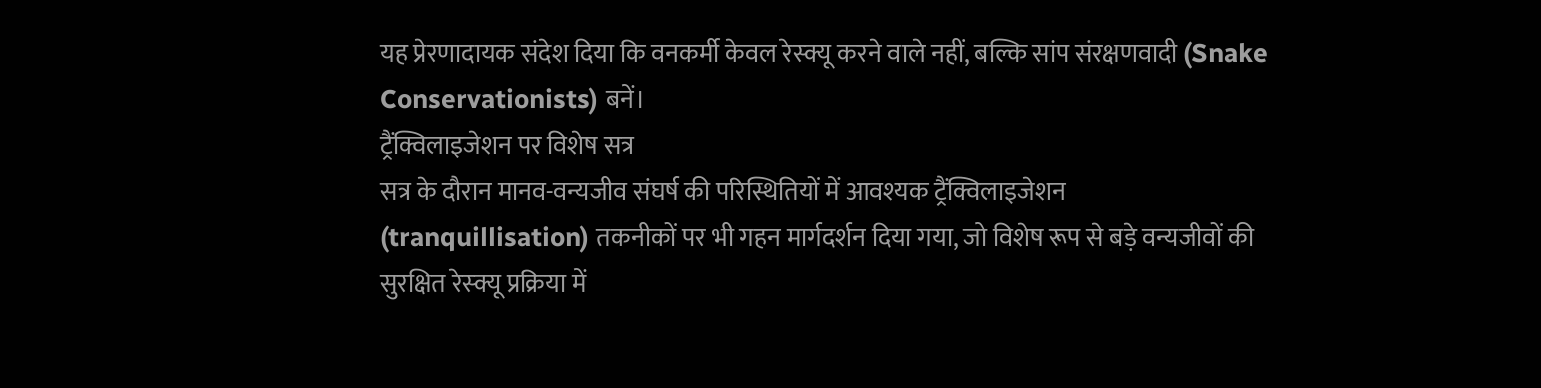यह प्रेरणादायक संदेश दिया कि वनकर्मी केवल रेस्क्यू करने वाले नहीं, बल्कि सांप संरक्षणवादी (Snake Conservationists) बनें।
ट्रैंक्विलाइजेशन पर विशेष सत्र
सत्र के दौरान मानव-वन्यजीव संघर्ष की परिस्थितियों में आवश्यक ट्रैंक्विलाइजेशन (tranquillisation) तकनीकों पर भी गहन मार्गदर्शन दिया गया, जो विशेष रूप से बड़े वन्यजीवों की सुरक्षित रेस्क्यू प्रक्रिया में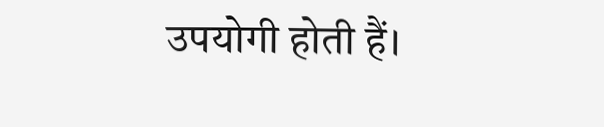उपयोगी होती हैं।